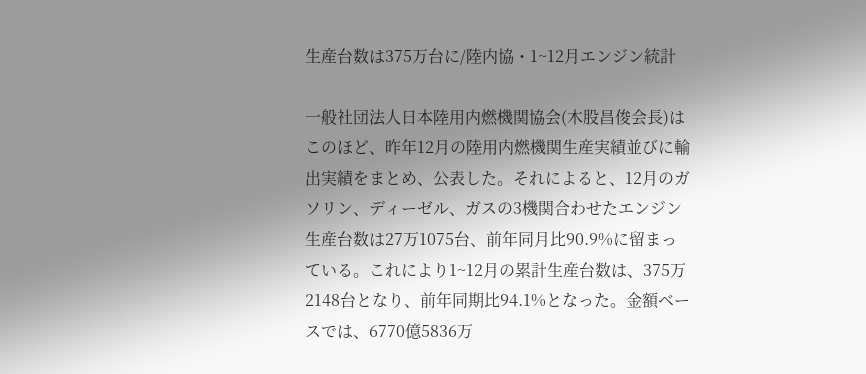生産台数は375万台に/陸内協・1~12月エンジン統計

一般社団法人日本陸用内燃機関協会(木股昌俊会長)はこのほど、昨年12月の陸用内燃機関生産実績並びに輸出実績をまとめ、公表した。それによると、12月のガソリン、ディーゼル、ガスの3機関合わせたエンジン生産台数は27万1075台、前年同月比90.9%に留まっている。これにより1~12月の累計生産台数は、375万2148台となり、前年同期比94.1%となった。金額ベースでは、6770億5836万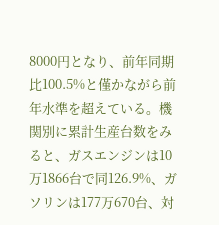8000円となり、前年同期比100.5%と僅かながら前年水準を超えている。機関別に累計生産台数をみると、ガスエンジンは10万1866台で同126.9%、ガソリンは177万670台、対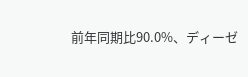前年同期比90.0%、ディーゼ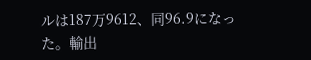ルは187万9612、同96.9になった。輸出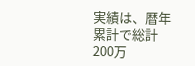実績は、暦年累計で総計200万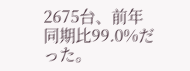2675台、前年同期比99.0%だった。